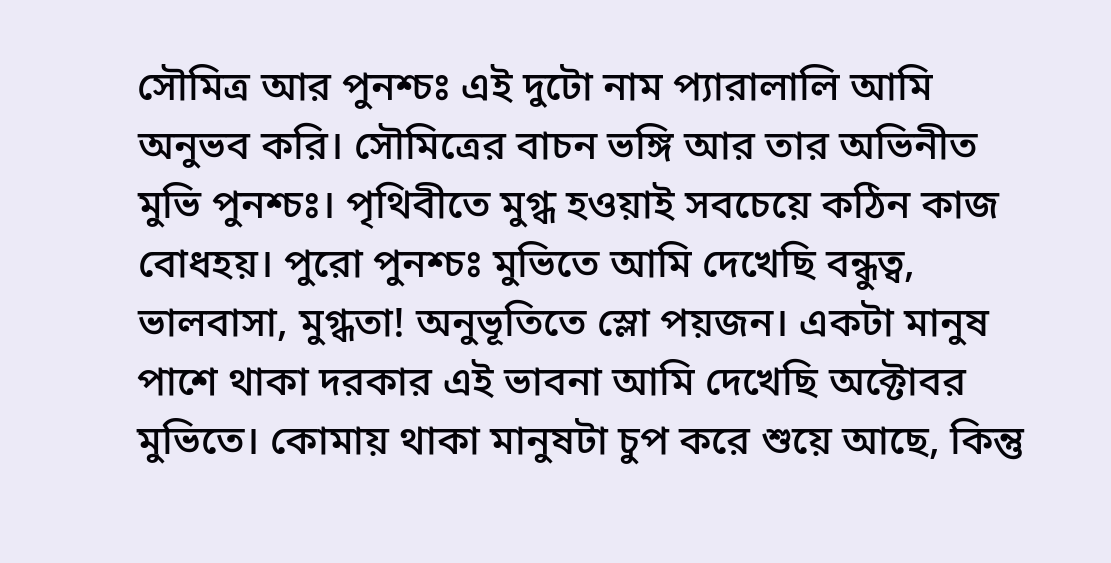সৌমিত্র আর পুনশ্চঃ এই দুটো নাম প্যারালালি আমি অনুভব করি। সৌমিত্রের বাচন ভঙ্গি আর তার অভিনীত মুভি পুনশ্চঃ। পৃথিবীতে মুগ্ধ হওয়াই সবচেয়ে কঠিন কাজ বোধহয়। পুরো পুনশ্চঃ মুভিতে আমি দেখেছি বন্ধুত্ব, ভালবাসা, মুগ্ধতা! অনুভূতিতে স্লো পয়জন। একটা মানুষ পাশে থাকা দরকার এই ভাবনা আমি দেখেছি অক্টোবর মুভিতে। কোমায় থাকা মানুষটা চুপ করে শুয়ে আছে, কিন্তু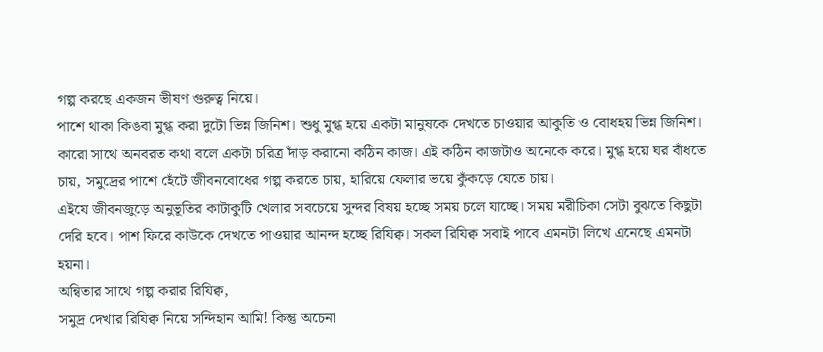গল্প করছে একজন ভীষণ গুরুত্ব নিয়ে।
পাশে থাকা কিঙবা মুগ্ধ করা দুটো ভিন্ন জিনিশ। শুধু মুগ্ধ হয়ে একটা মানুষকে দেখতে চাওয়ার আকুতি ও বোধহয় ভিন্ন জিনিশ। কারো সাথে অনবরত কথা বলে একটা চরিত্র দাঁড় করানো কঠিন কাজ। এই কঠিন কাজটাও অনেকে করে। মুগ্ধ হয়ে ঘর বাঁধতে চায়, সমুদ্রের পাশে হেঁটে জীবনবোধের গল্প করতে চায়, হারিয়ে ফেলার ভয়ে কুঁকড়ে যেতে চায়।
এইযে জীবনজুড়ে অনুভূতির কাটাকুটি খেলার সবচেয়ে সুন্দর বিষয় হচ্ছে সময় চলে যাচ্ছে। সময় মরীচিকা সেটা বুঝতে কিছুটা দেরি হবে। পাশ ফিরে কাউকে দেখতে পাওয়ার আনন্দ হচ্ছে রিযিক্ব। সকল রিযিক্ব সবাই পাবে এমনটা লিখে এনেছে এমনটা হয়না।
অন্বিতার সাথে গল্প করার রিযিক্ব,
সমুদ্র দেখার রিযিক্ব নিয়ে সন্দিহান আমি! কিন্তু অচেনা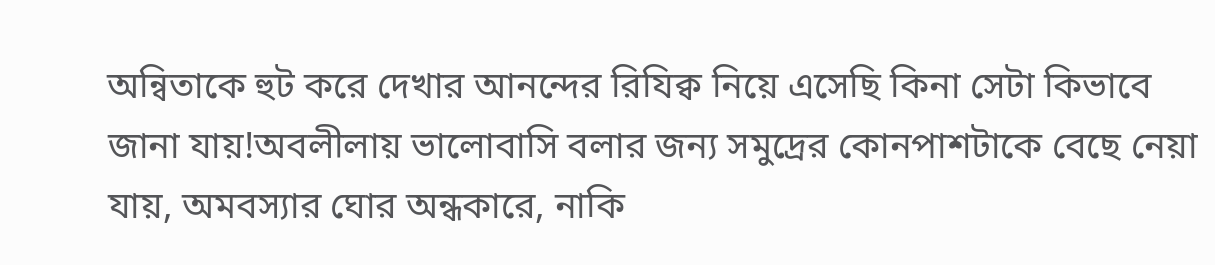অন্বিতাকে হুট করে দেখার আনন্দের রিযিক্ব নিয়ে এসেছি কিনা সেটা কিভাবে জানা যায়!অবলীলায় ভালোবাসি বলার জন্য সমুদ্রের কোনপাশটাকে বেছে নেয়া যায়, অমবস্যার ঘোর অন্ধকারে, নাকি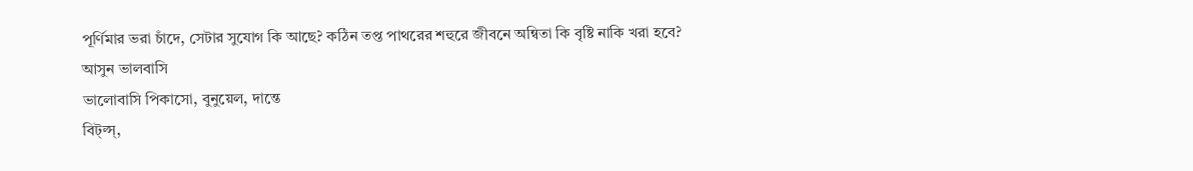পূর্ণিমার ভরা চাঁদে, সেটার সুযোগ কি আছে? কঠিন তপ্ত পাথরের শহুরে জীবনে অন্বিতা কি বৃষ্টি নাকি খরা হবে?
আসুন ভালবাসি
ভালোবাসি পিকাসো, বুনুয়েল, দান্তে
বিট্ল্স্,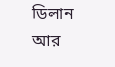ডিলান আর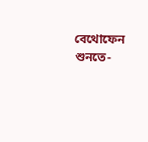বেথোফেন শুনতে-